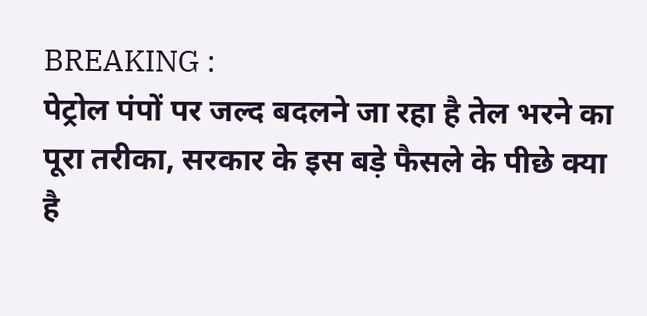BREAKING :
पेट्रोल पंपों पर जल्द बदलने जा रहा है तेल भरने का पूरा तरीका, सरकार के इस बड़े फैसले के पीछे क्या है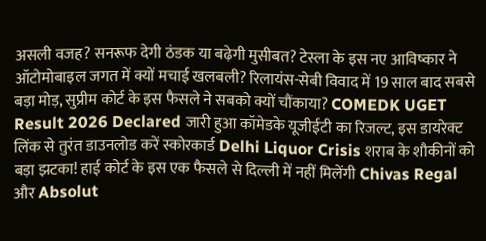असली वजह? सनरूफ देगी ठंडक या बढ़ेगी मुसीबत? टेस्ला के इस नए आविष्कार ने ऑटोमोबाइल जगत में क्यों मचाई खलबली? रिलायंस-सेबी विवाद में 19 साल बाद सबसे बड़ा मोड़, सुप्रीम कोर्ट के इस फैसले ने सबको क्यों चौंकाया? COMEDK UGET Result 2026 Declared जारी हुआ कॉमेडके यूजीईटी का रिजल्ट, इस डायरेक्ट लिंक से तुरंत डाउनलोड करें स्कोरकार्ड Delhi Liquor Crisis शराब के शौकीनों को बड़ा झटका! हाई कोर्ट के इस एक फैसले से दिल्ली में नहीं मिलेंगी Chivas Regal और Absolut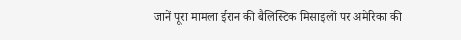जानें पूरा मामला ईरान की बैलिस्टिक मिसाइलों पर अमेरिका की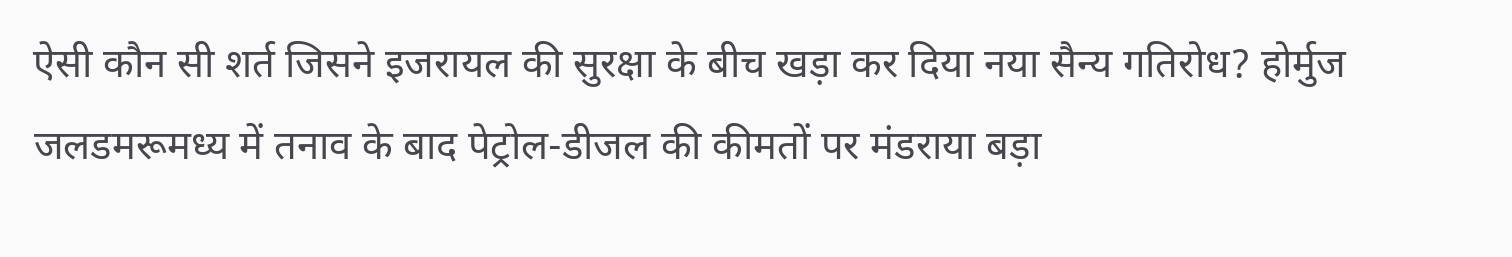ऐसी कौन सी शर्त जिसने इजरायल की सुरक्षा के बीच खड़ा कर दिया नया सैन्य गतिरोध? होर्मुज जलडमरूमध्य में तनाव के बाद पेट्रोल-डीजल की कीमतों पर मंडराया बड़ा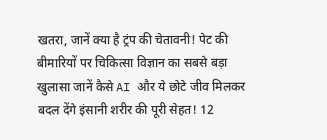खतरा, जानें क्या है ट्रंप की चेतावनी! पेट की बीमारियों पर चिकित्सा विज्ञान का सबसे बड़ा खुलासा जानें कैसे AI और ये छोटे जीव मिलकर बदल देंगे इंसानी शरीर की पूरी सेहत! 12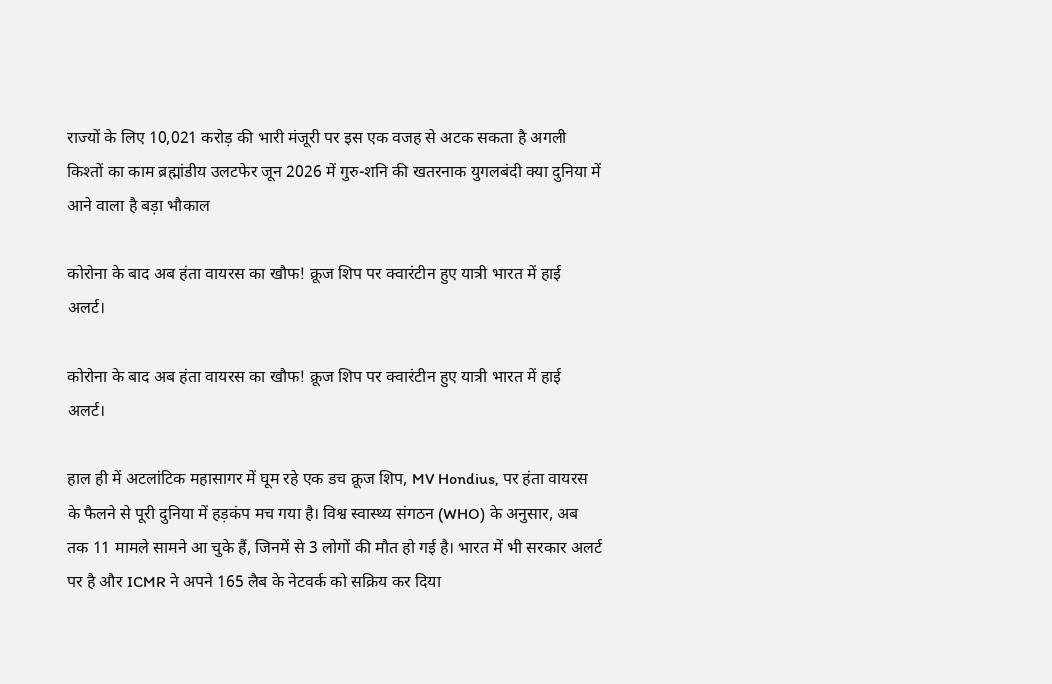राज्यों के लिए 10,021 करोड़ की भारी मंजूरी पर इस एक वजह से अटक सकता है अगली किश्तों का काम ब्रह्मांडीय उलटफेर जून 2026 में गुरु-शनि की खतरनाक युगलबंदी क्या दुनिया में आने वाला है बड़ा भौकाल

कोरोना के बाद अब हंता वायरस का खौफ! क्रूज शिप पर क्वारंटीन हुए यात्री भारत में हाई अलर्ट।

कोरोना के बाद अब हंता वायरस का खौफ! क्रूज शिप पर क्वारंटीन हुए यात्री भारत में हाई अलर्ट।

हाल ही में अटलांटिक महासागर में घूम रहे एक डच क्रूज शिप, MV Hondius, पर हंता वायरस के फैलने से पूरी दुनिया में हड़कंप मच गया है। विश्व स्वास्थ्य संगठन (WHO) के अनुसार, अब तक 11 मामले सामने आ चुके हैं, जिनमें से 3 लोगों की मौत हो गई है। भारत में भी सरकार अलर्ट पर है और ICMR ने अपने 165 लैब के नेटवर्क को सक्रिय कर दिया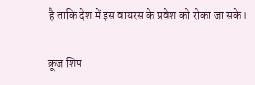है ताकि देश में इस वायरस के प्रवेश को रोका जा सके।

क्रूज शिप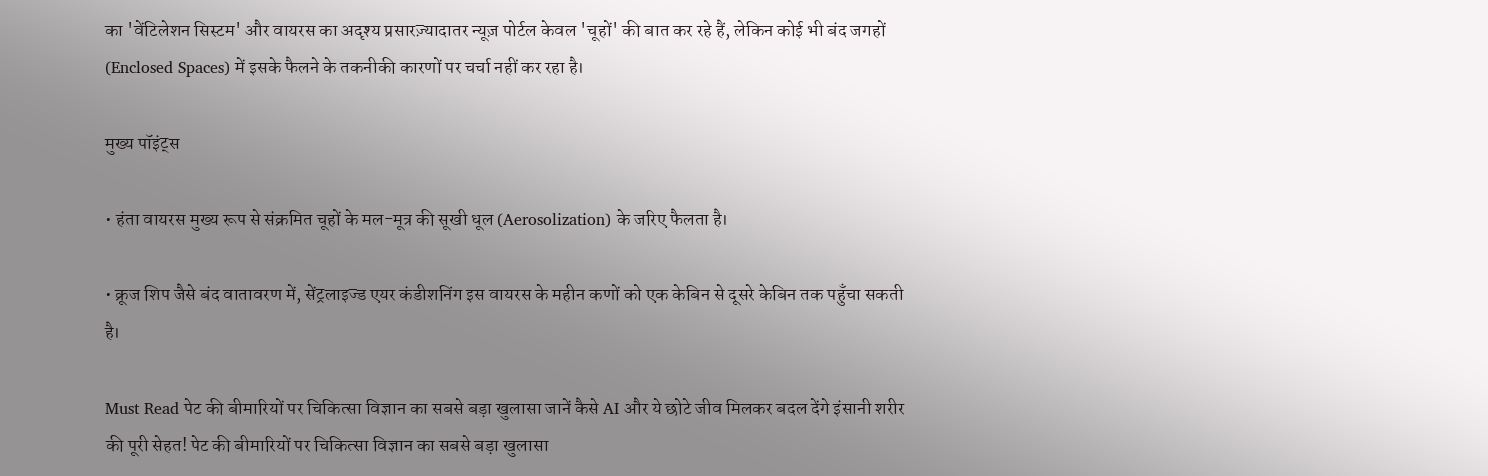का 'वेंटिलेशन सिस्टम' और वायरस का अदृश्य प्रसारज़्यादातर न्यूज़ पोर्टल केवल 'चूहों' की बात कर रहे हैं, लेकिन कोई भी बंद जगहों (Enclosed Spaces) में इसके फैलने के तकनीकी कारणों पर चर्चा नहीं कर रहा है।

मुख्य पॉइंट्स

• हंता वायरस मुख्य रूप से संक्रमित चूहों के मल-मूत्र की सूखी धूल (Aerosolization) के जरिए फैलता है।

• क्रूज शिप जैसे बंद वातावरण में, सेंट्रलाइज्ड एयर कंडीशनिंग इस वायरस के महीन कणों को एक केबिन से दूसरे केबिन तक पहुँचा सकती है।

Must Read पेट की बीमारियों पर चिकित्सा विज्ञान का सबसे बड़ा खुलासा जानें कैसे AI और ये छोटे जीव मिलकर बदल देंगे इंसानी शरीर की पूरी सेहत! पेट की बीमारियों पर चिकित्सा विज्ञान का सबसे बड़ा खुलासा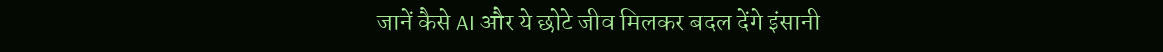जानें कैसे AI और ये छोटे जीव मिलकर बदल देंगे इंसानी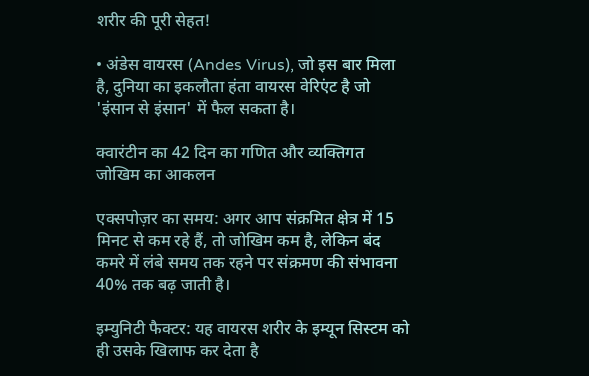शरीर की पूरी सेहत!

• अंडेस वायरस (Andes Virus), जो इस बार मिला है, दुनिया का इकलौता हंता वायरस वेरिएंट है जो 'इंसान से इंसान' में फैल सकता है।

क्वारंटीन का 42 दिन का गणित और व्यक्तिगत जोखिम का आकलन

एक्सपोज़र का समय: अगर आप संक्रमित क्षेत्र में 15 मिनट से कम रहे हैं, तो जोखिम कम है, लेकिन बंद कमरे में लंबे समय तक रहने पर संक्रमण की संभावना 40% तक बढ़ जाती है।

इम्युनिटी फैक्टर: यह वायरस शरीर के इम्यून सिस्टम को ही उसके खिलाफ कर देता है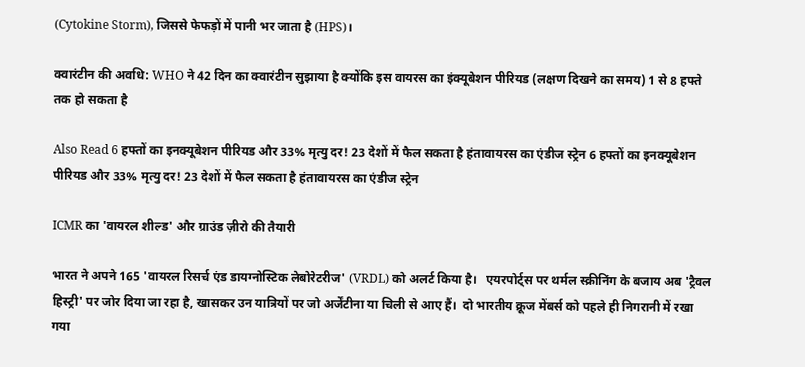(Cytokine Storm), जिससे फेफड़ों में पानी भर जाता है (HPS)।

क्वारंटीन की अवधि: WHO ने 42 दिन का क्वारंटीन सुझाया है क्योंकि इस वायरस का इंक्यूबेशन पीरियड (लक्षण दिखने का समय) 1 से 8 हफ्ते तक हो सकता है

Also Read 6 हफ्तों का इनक्यूबेशन पीरियड और 33% मृत्यु दर! 23 देशों में फैल सकता है हंतावायरस का एंडीज स्ट्रेन 6 हफ्तों का इनक्यूबेशन पीरियड और 33% मृत्यु दर! 23 देशों में फैल सकता है हंतावायरस का एंडीज स्ट्रेन

ICMR का 'वायरल शील्ड' और ग्राउंड ज़ीरो की तैयारी

भारत ने अपने 165 'वायरल रिसर्च एंड डायग्नोस्टिक लेबोरेटरीज' (VRDL) को अलर्ट किया है।   एयरपोर्ट्स पर थर्मल स्क्रीनिंग के बजाय अब 'ट्रैवल हिस्ट्री' पर जोर दिया जा रहा है, खासकर उन यात्रियों पर जो अर्जेंटीना या चिली से आए हैं।  दो भारतीय क्रूज मेंबर्स को पहले ही निगरानी में रखा गया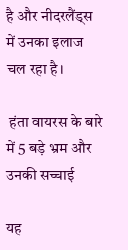है और नीदरलैंड्स में उनका इलाज चल रहा है।

 हंता वायरस के बारे में 5 बड़े भ्रम और उनकी सच्चाई

यह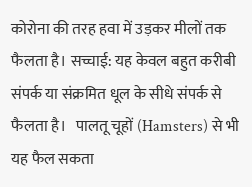कोरोना की तरह हवा में उड़कर मीलों तक फैलता है। सच्चाई: यह केवल बहुत करीबी संपर्क या संक्रमित धूल के सीधे संपर्क से फैलता है।   पालतू चूहों (Hamsters) से भी यह फैल सकता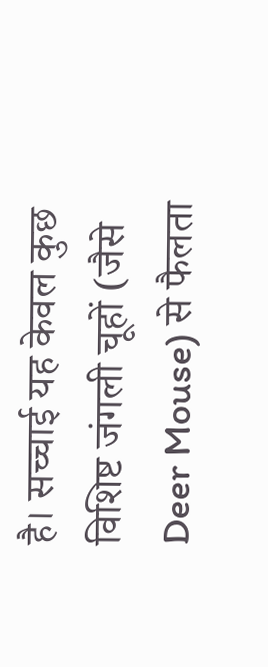है। सच्चाई यह केवल कुछ विशिष्ट जंगली चूहों (जैसे Deer Mouse) से फैलता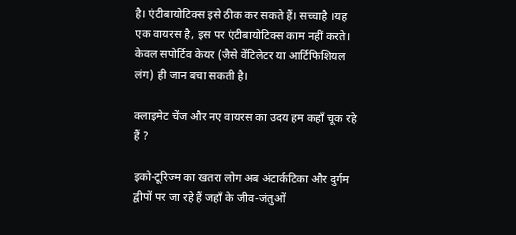है। एंटीबायोटिक्स इसे ठीक कर सकते हैं। सच्चाहै ।यह एक वायरस है, इस पर एंटीबायोटिक्स काम नहीं करते। केवल सपोर्टिव केयर (जैसे वेंटिलेटर या आर्टिफिशियल लंग) ही जान बचा सकती है।

क्लाइमेट चेंज और नए वायरस का उदय हम कहाँ चूक रहे हैं ?

इको-टूरिज्म का खतरा लोग अब अंटार्कटिका और दुर्गम द्वीपों पर जा रहे हैं जहाँ के जीव-जंतुओं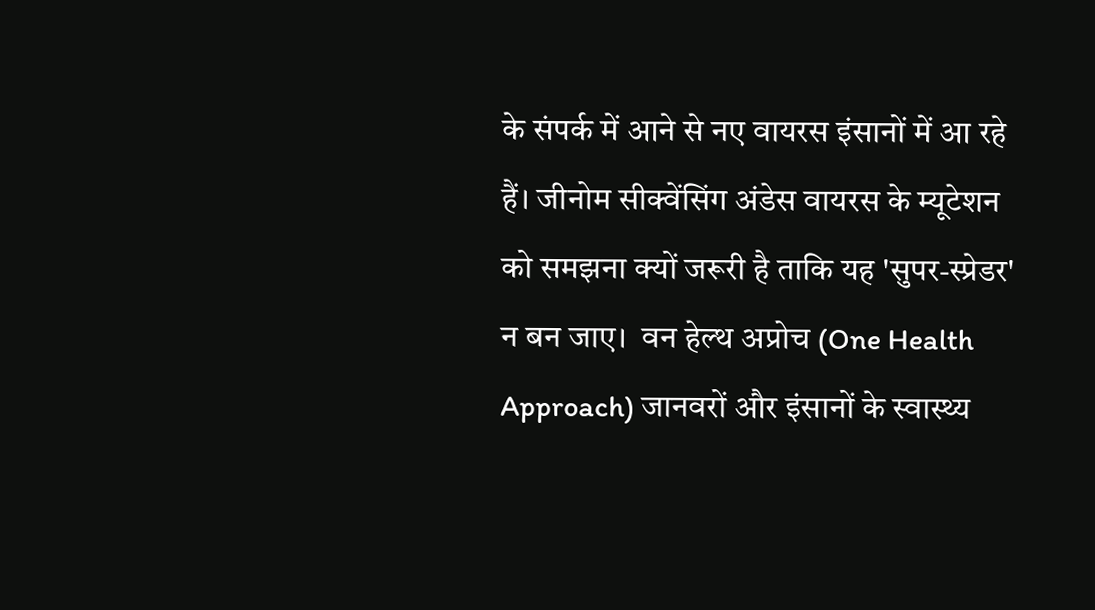के संपर्क में आने से नए वायरस इंसानों में आ रहे हैं। जीनोम सीक्वेंसिंग अंडेस वायरस के म्यूटेशन को समझना क्यों जरूरी है ताकि यह 'सुपर-स्प्रेडर' न बन जाए।  वन हेल्थ अप्रोच (One Health Approach) जानवरों और इंसानों के स्वास्थ्य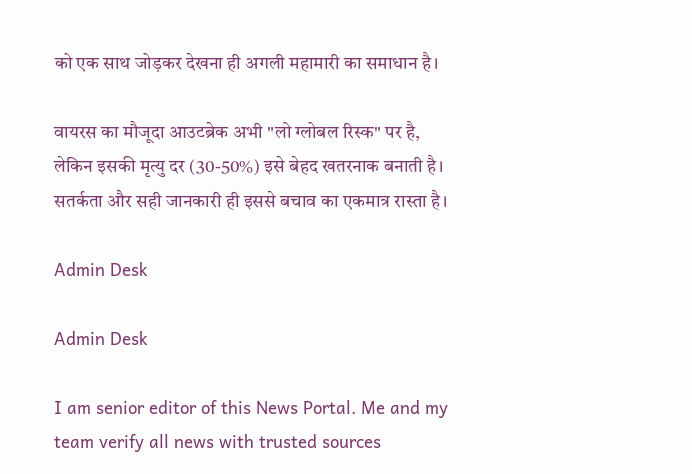को एक साथ जोड़कर देखना ही अगली महामारी का समाधान है।

वायरस का मौजूदा आउटब्रेक अभी "लो ग्लोबल रिस्क" पर है, लेकिन इसकी मृत्यु दर (30-50%) इसे बेहद खतरनाक बनाती है। सतर्कता और सही जानकारी ही इससे बचाव का एकमात्र रास्ता है।

Admin Desk

Admin Desk

I am senior editor of this News Portal. Me and my team verify all news with trusted sources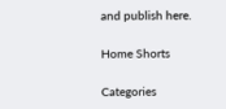and publish here.

Home Shorts

Categories